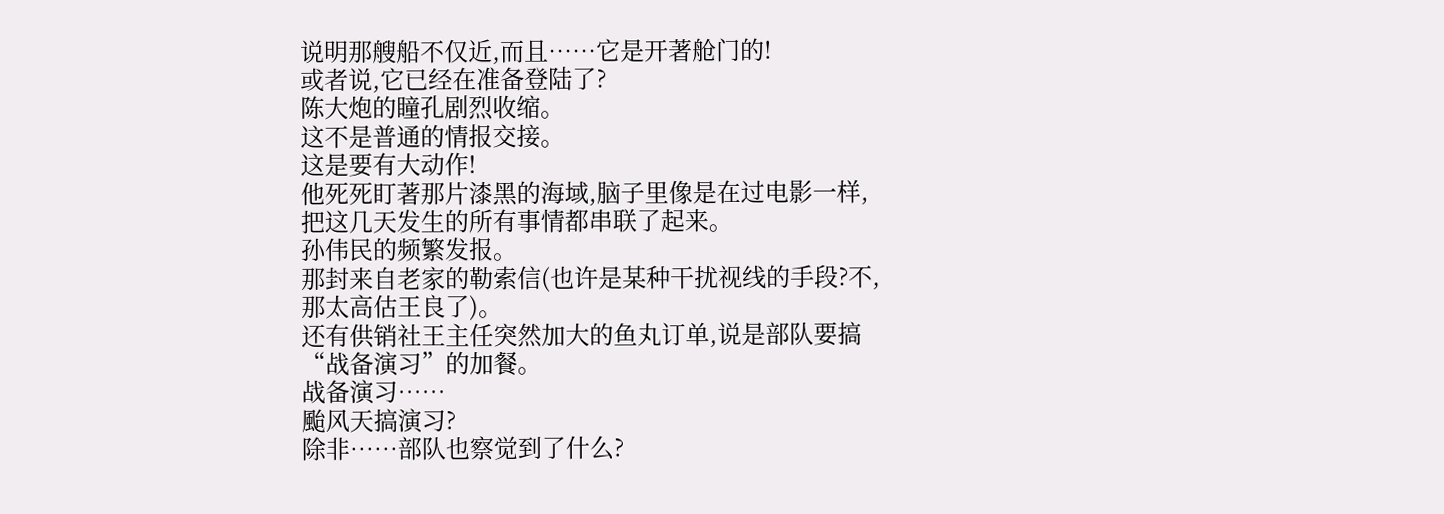说明那艘船不仅近,而且……它是开著舱门的!
或者说,它已经在准备登陆了?
陈大炮的瞳孔剧烈收缩。
这不是普通的情报交接。
这是要有大动作!
他死死盯著那片漆黑的海域,脑子里像是在过电影一样,把这几天发生的所有事情都串联了起来。
孙伟民的频繁发报。
那封来自老家的勒索信(也许是某种干扰视线的手段?不,那太高估王良了)。
还有供销社王主任突然加大的鱼丸订单,说是部队要搞“战备演习”的加餐。
战备演习……
颱风天搞演习?
除非……部队也察觉到了什么?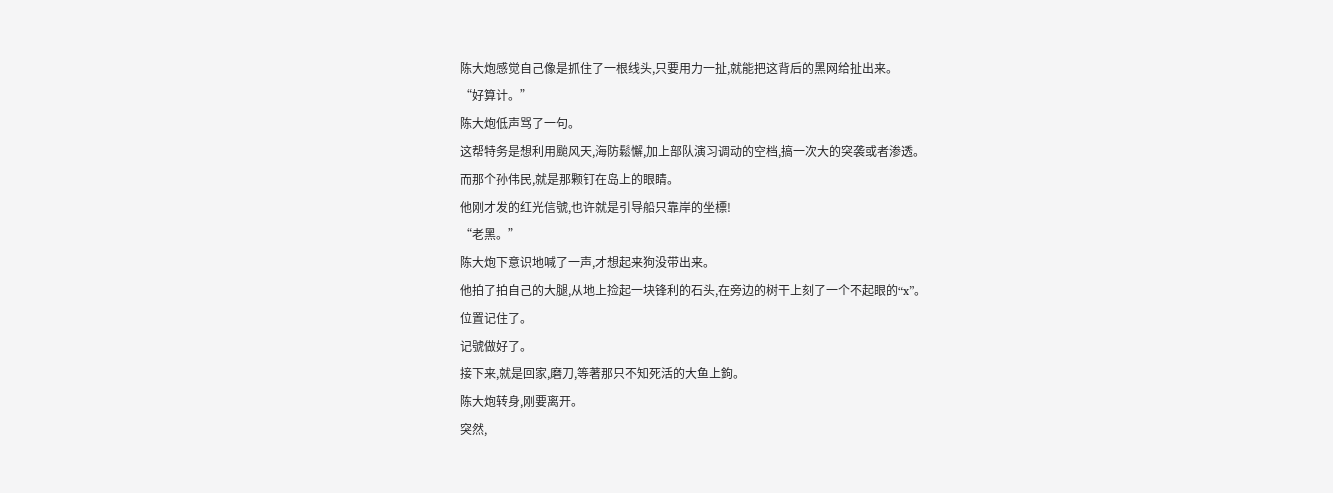陈大炮感觉自己像是抓住了一根线头,只要用力一扯,就能把这背后的黑网给扯出来。
“好算计。”
陈大炮低声骂了一句。
这帮特务是想利用颱风天,海防鬆懈,加上部队演习调动的空档,搞一次大的突袭或者渗透。
而那个孙伟民,就是那颗钉在岛上的眼睛。
他刚才发的红光信號,也许就是引导船只靠岸的坐標!
“老黑。”
陈大炮下意识地喊了一声,才想起来狗没带出来。
他拍了拍自己的大腿,从地上捡起一块锋利的石头,在旁边的树干上刻了一个不起眼的“x”。
位置记住了。
记號做好了。
接下来,就是回家,磨刀,等著那只不知死活的大鱼上鉤。
陈大炮转身,刚要离开。
突然,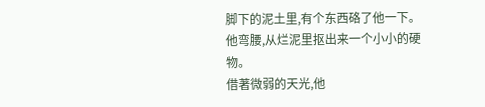脚下的泥土里,有个东西硌了他一下。
他弯腰,从烂泥里抠出来一个小小的硬物。
借著微弱的天光,他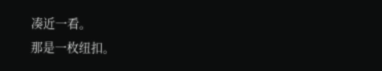凑近一看。
那是一枚纽扣。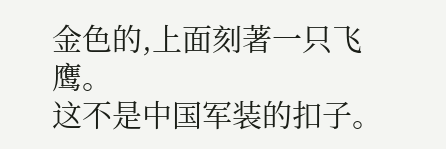金色的,上面刻著一只飞鹰。
这不是中国军装的扣子。